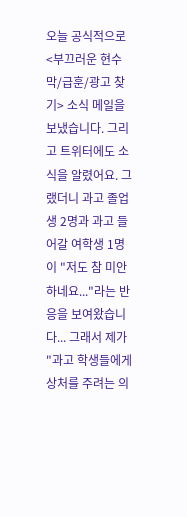오늘 공식적으로 <부끄러운 현수막/급훈/광고 찾기> 소식 메일을 보냈습니다. 그리고 트위터에도 소식을 알렸어요. 그랬더니 과고 졸업생 2명과 과고 들어갈 여학생 1명이 "저도 참 미안하네요..."라는 반응을 보여왔습니다... 그래서 제가 "과고 학생들에게 상처를 주려는 의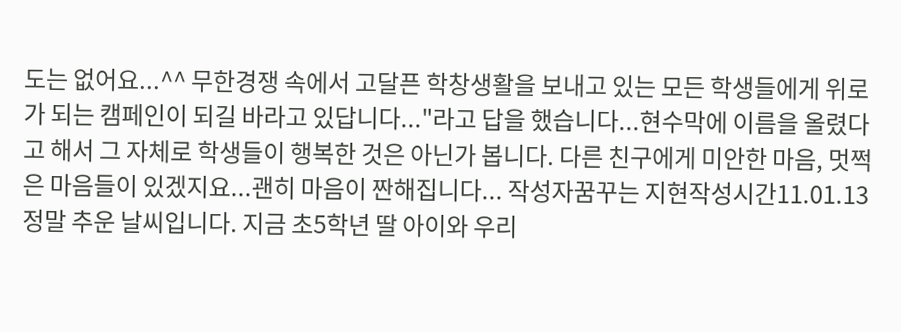도는 없어요...^^ 무한경쟁 속에서 고달픈 학창생활을 보내고 있는 모든 학생들에게 위로가 되는 캠페인이 되길 바라고 있답니다..."라고 답을 했습니다...현수막에 이름을 올렸다고 해서 그 자체로 학생들이 행복한 것은 아닌가 봅니다. 다른 친구에게 미안한 마음, 멋쩍은 마음들이 있겠지요...괜히 마음이 짠해집니다... 작성자꿈꾸는 지현작성시간11.01.13
정말 추운 날씨입니다. 지금 초5학년 딸 아이와 우리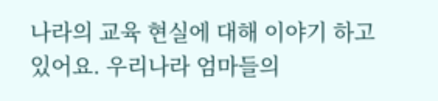나라의 교육 현실에 대해 이야기 하고 있어요. 우리나라 엄마들의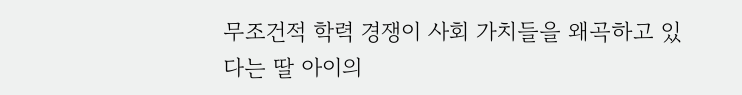무조건적 학력 경쟁이 사회 가치들을 왜곡하고 있다는 딸 아이의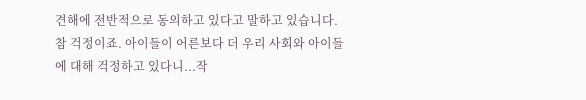견해에 전반적으로 동의하고 있다고 말하고 있습니다. 참 걱정이죠. 아이들이 어른보다 더 우리 사회와 아이들에 대해 걱정하고 있다니...작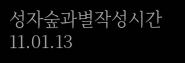성자숲과별작성시간11.01.13